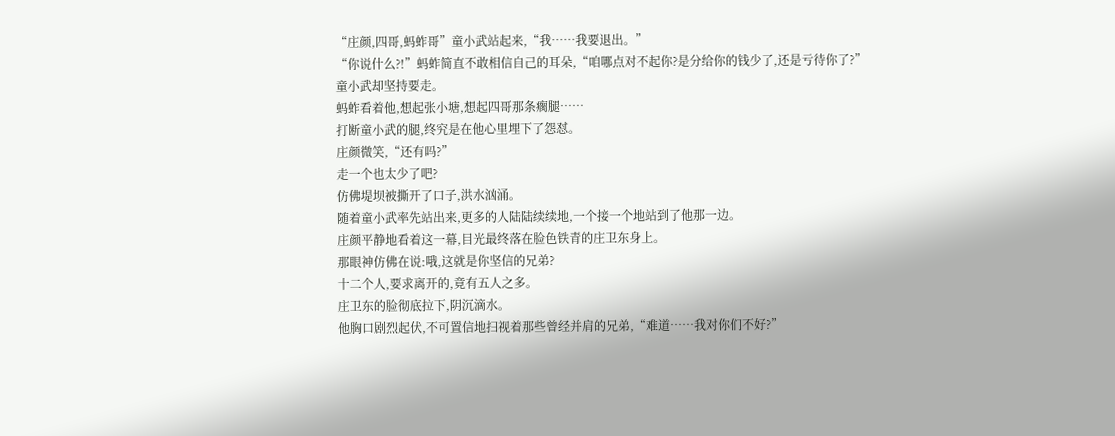“庄颜,四哥,蚂蚱哥”童小武站起来,“我……我要退出。”
“你说什么?!”蚂蚱简直不敢相信自己的耳朵,“咱哪点对不起你?是分给你的钱少了,还是亏待你了?”
童小武却坚持要走。
蚂蚱看着他,想起张小塘,想起四哥那条瘸腿……
打断童小武的腿,终究是在他心里埋下了怨怼。
庄颜微笑,“还有吗?”
走一个也太少了吧?
仿佛堤坝被撕开了口子,洪水汹涌。
随着童小武率先站出来,更多的人陆陆续续地,一个接一个地站到了他那一边。
庄颜平静地看着这一幕,目光最终落在脸色铁青的庄卫东身上。
那眼神仿佛在说:哦,这就是你坚信的兄弟?
十二个人,要求离开的,竟有五人之多。
庄卫东的脸彻底拉下,阴沉滴水。
他胸口剧烈起伏,不可置信地扫视着那些曾经并肩的兄弟,“难道……我对你们不好?”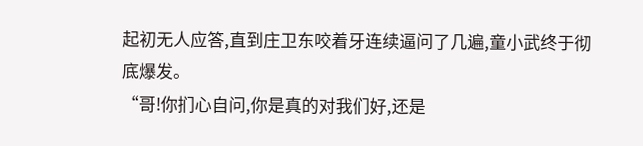起初无人应答,直到庄卫东咬着牙连续逼问了几遍,童小武终于彻底爆发。
“哥!你扪心自问,你是真的对我们好,还是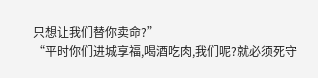只想让我们替你卖命?”
“平时你们进城享福,喝酒吃肉,我们呢?就必须死守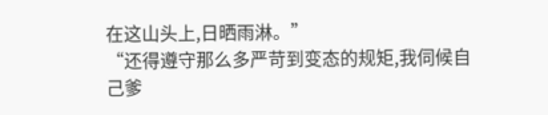在这山头上,日晒雨淋。”
“还得遵守那么多严苛到变态的规矩,我伺候自己爹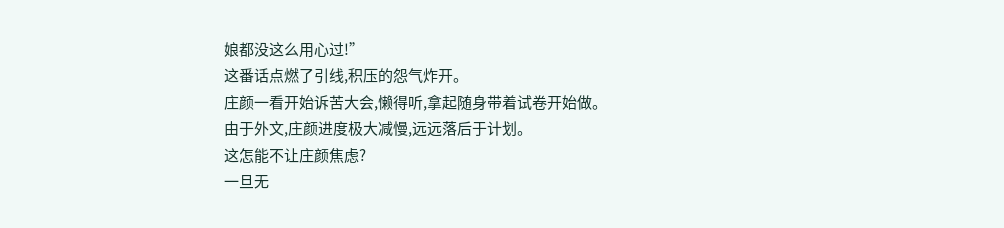娘都没这么用心过!”
这番话点燃了引线,积压的怨气炸开。
庄颜一看开始诉苦大会,懒得听,拿起随身带着试卷开始做。
由于外文,庄颜进度极大减慢,远远落后于计划。
这怎能不让庄颜焦虑?
一旦无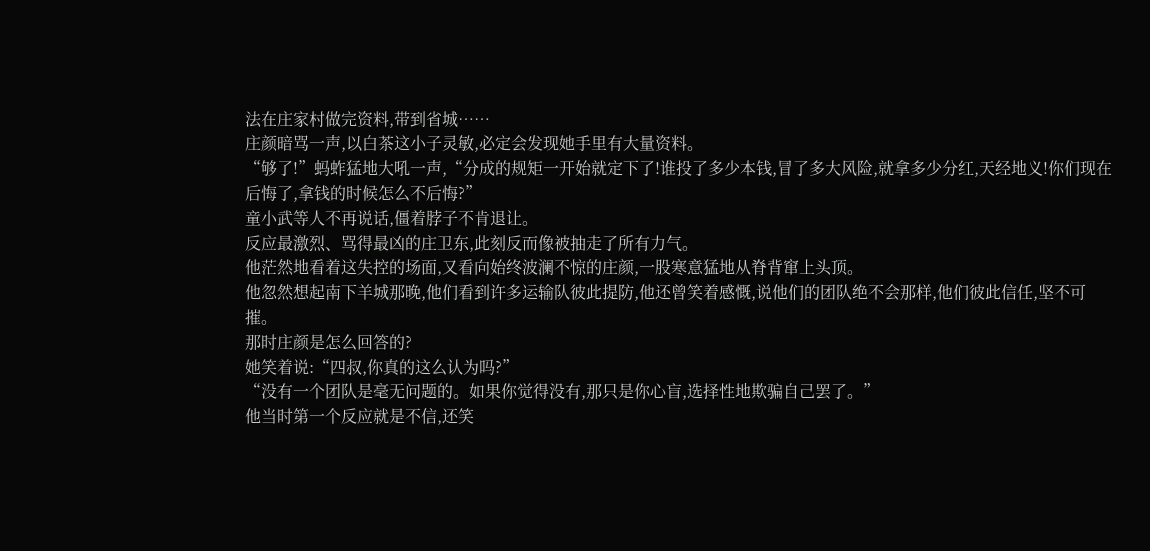法在庄家村做完资料,带到省城……
庄颜暗骂一声,以白茶这小子灵敏,必定会发现她手里有大量资料。
“够了!”蚂蚱猛地大吼一声,“分成的规矩一开始就定下了!谁投了多少本钱,冒了多大风险,就拿多少分红,天经地义!你们现在后悔了,拿钱的时候怎么不后悔?”
童小武等人不再说话,僵着脖子不肯退让。
反应最激烈、骂得最凶的庄卫东,此刻反而像被抽走了所有力气。
他茫然地看着这失控的场面,又看向始终波澜不惊的庄颜,一股寒意猛地从脊背窜上头顶。
他忽然想起南下羊城那晚,他们看到许多运输队彼此提防,他还曾笑着感慨,说他们的团队绝不会那样,他们彼此信任,坚不可摧。
那时庄颜是怎么回答的?
她笑着说:“四叔,你真的这么认为吗?”
“没有一个团队是毫无问题的。如果你觉得没有,那只是你心盲,选择性地欺骗自己罢了。”
他当时第一个反应就是不信,还笑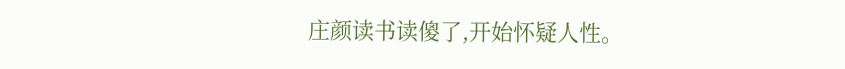庄颜读书读傻了,开始怀疑人性。